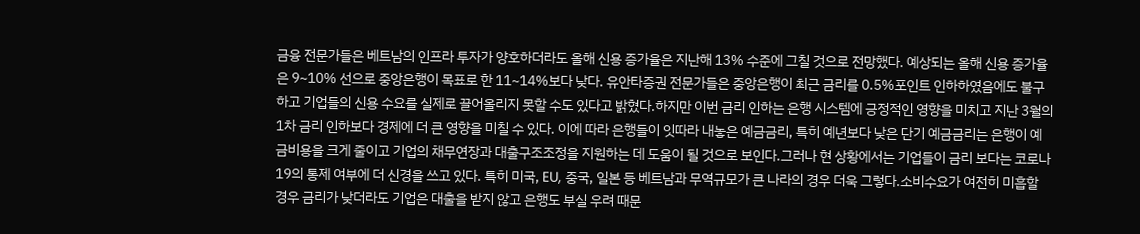금융 전문가들은 베트남의 인프라 투자가 양호하더라도 올해 신용 증가율은 지난해 13% 수준에 그칠 것으로 전망했다. 예상되는 올해 신용 증가율은 9~10% 선으로 중앙은행이 목표로 한 11~14%보다 낮다. 유안타증권 전문가들은 중앙은행이 최근 금리를 0.5%포인트 인하하였음에도 불구하고 기업들의 신용 수요를 실제로 끌어올리지 못할 수도 있다고 밝혔다.하지만 이번 금리 인하는 은행 시스템에 긍정적인 영향을 미치고 지난 3월의 1차 금리 인하보다 경제에 더 큰 영향을 미칠 수 있다. 이에 따라 은행들이 잇따라 내놓은 예금금리, 특히 예년보다 낮은 단기 예금금리는 은행이 예금비용을 크게 줄이고 기업의 채무연장과 대출구조조정을 지원하는 데 도움이 될 것으로 보인다.그러나 현 상황에서는 기업들이 금리 보다는 코로나19의 통제 여부에 더 신경을 쓰고 있다. 특히 미국, EU, 중국, 일본 등 베트남과 무역규모가 큰 나라의 경우 더욱 그렇다.소비수요가 여전히 미흡할 경우 금리가 낮더라도 기업은 대출을 받지 않고 은행도 부실 우려 때문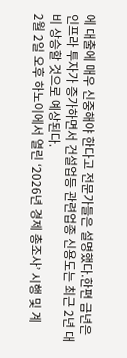에 대출에 매우 신중해야 한다고 전문가들은 설명했다.한편 금년은 인프라 투자가 증가하면서 건설업등 관련업종 신용도는 최근 2년 대비 상승할 것으로 예상된다.
2월 2일 오후 하노이에서 열린 ‘2026년 경제 총조사’ 시행 및 계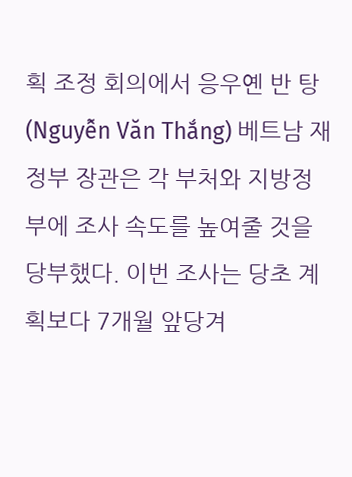획 조정 회의에서 응우옌 반 탕(Nguyễn Văn Thắng) 베트남 재정부 장관은 각 부처와 지방정부에 조사 속도를 높여줄 것을 당부했다. 이번 조사는 당초 계획보다 7개월 앞당겨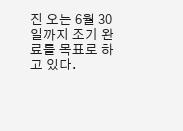진 오는 6월 30일까지 조기 완료를 목표로 하고 있다.